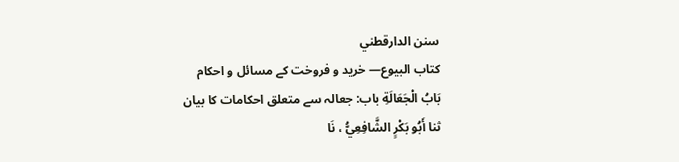سنن الدارقطني
كتاب البيوع— خرید و فروخت کے مسائل و احکام
بَابُ الْجَعَالَةِ باب: جعالہ سے متعلق احکامات کا بیان
ثنا أَبُو بَكْرٍ الشَّافِعِيُّ ، نَا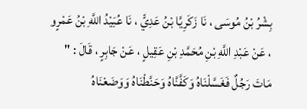بِشْرُ بْنُ مُوسَى ، نَا زَكَرِيَّا بْنُ عَدِيٍّ ، نَا عُبَيْدُ اللَّهِ بْنُ عَمْرٍو ، عَنْ عَبْدِ اللَّهِ بْنِ مُحَمَّدِ بْنِ عَقِيلٍ ، عَنْ جَابِرٍ ، قَالَ : " مَاتَ رَجُلٌ فَغَسَّلْنَاهُ وَكَفَّنَّاهُ وَحَنَّطْنَاهُ وَوَضَعْنَاهُ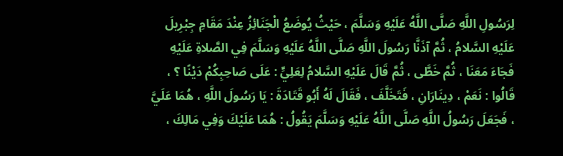لِرَسُولِ اللَّهِ صَلَّى اللَّهُ عَلَيْهِ وَسَلَّمَ ، حَيْثُ يُوضَعُ الْجَنَائِزُ عِنْدَ مَقَامِ جِبْرِيلَ عَلَيْهِ السَّلامُ ، ثُمَّ آذَنَّا رَسُولَ اللَّهِ صَلَّى اللَّهُ عَلَيْهِ وَسَلَّمَ فِي الصَّلاةِ عَلَيْهِ فَجَاءَ مَعَنَا ، ثُمَّ خَطَّى ، ثُمَّ قَالَ عَلَيْهِ السَّلامُ لِعَلِيٍّ : عَلَى صَاحِبِكُمْ دَيْنًا ؟ ، قَالُوا : نَعَمْ ، دِينَارَانِ ، فَتَخَلَّفَ ، فَقَالَ لَهُ أَبُو قَتَادَةَ : يَا رَسُولَ اللَّهِ ، هُمَا عَلَيَّ ، فَجَعَلَ رَسُولُ اللَّهِ صَلَّى اللَّهُ عَلَيْهِ وَسَلَّمَ يَقُولُ : هُمَا عَلَيْكَ وَفِي مَالِكَ ،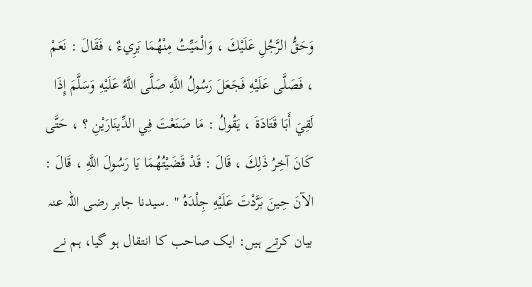وَحَقُّ الرَّجُلِ عَلَيْكَ ، وَالْمَيِّتُ مِنْهُمَا بَرِيءٌ ، فَقَالَ : نَعَمْ ، فَصَلَّى عَلَيْهِ فَجَعَلَ رَسُولُ اللَّهِ صَلَّى اللَّهُ عَلَيْهِ وَسَلَّمَ إِذَا لَقِيَ أَبَا قَتَادَةَ ، يَقُولُ : مَا صَنَعْتَ فِي الدِّينَارَيْنِ ؟ ، حَتَّى كَانَ آخِرُ ذَلِكَ ، قَالَ : قَدْ قَضَيْتُهُمَا يَا رَسُولَ اللَّهِ ، قَالَ : الآنَ حِينَ بَرَّدْتَ عَلَيْهِ جِلْدَهُ " .سیدنا جابر رضی اللہ عنہ بیان کرتے ہیں: ایک صاحب کا انتقال ہو گیا، ہم نے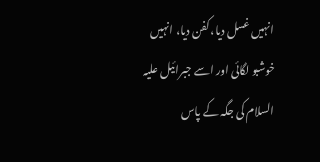انہیں غسل دیا، کفن دیا، انہیں خوشبو لگائی اور اسے جبرائیل علیہ السلام کی جگہ کے پاس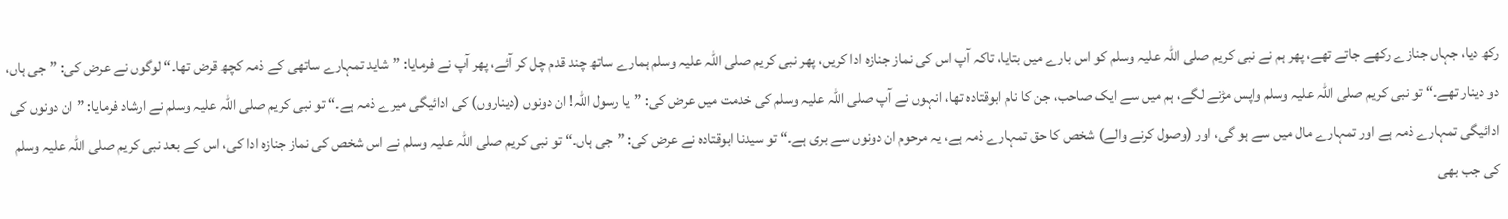رکھ دیا، جہاں جنازے رکھے جاتے تھے، پھر ہم نے نبی کریم صلی اللہ علیہ وسلم کو اس بارے میں بتایا، تاکہ آپ اس کی نماز جنازہ ادا کریں، پھر نبی کریم صلی اللہ علیہ وسلم ہمارے ساتھ چند قدم چل کر آئے، پھر آپ نے فرمایا: ”شاید تمہارے ساتھی کے ذمہ کچھ قرض تھا۔“ لوگوں نے عرض کی: ”جی ہاں، دو دینار تھے۔“ تو نبی کریم صلی اللہ علیہ وسلم واپس مڑنے لگے، ہم میں سے ایک صاحب، جن کا نام ابوقتادہ تھا، انہوں نے آپ صلی اللہ علیہ وسلم کی خدمت میں عرض کی: ”یا رسول اللہ! ان دونوں (دیناروں) کی ادائیگی میرے ذمہ ہے۔“ تو نبی کریم صلی اللہ علیہ وسلم نے ارشاد فرمایا: ”ان دونوں کی ادائیگی تمہارے ذمہ ہے اور تمہارے مال میں سے ہو گی، اور (وصول کرنے والے) شخص کا حق تمہارے ذمہ ہے، یہ مرحوم ان دونوں سے بری ہے۔“ تو سیدنا ابوقتادہ نے عرض کی: ”جی ہاں۔“ تو نبی کریم صلی اللہ علیہ وسلم نے اس شخص کی نماز جنازہ ادا کی، اس کے بعد نبی کریم صلی اللہ علیہ وسلم کی جب بھی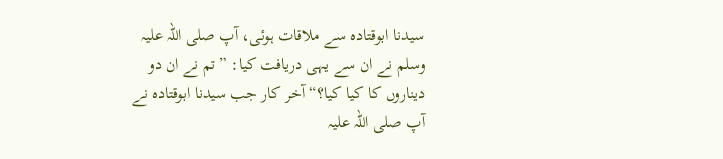سیدنا ابوقتادہ سے ملاقات ہوئی، آپ صلی اللہ علیہ وسلم نے ان سے یہی دریافت کیا: ”تم نے ان دو دیناروں کا کیا کیا؟“ آخر کار جب سیدنا ابوقتادہ نے آپ صلی اللہ علیہ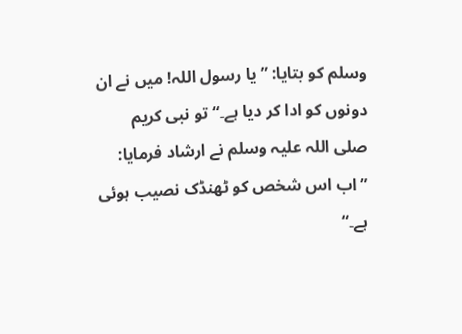وسلم کو بتایا: ”یا رسول اللہ! میں نے ان دونوں کو ادا کر دیا ہے۔“ تو نبی کریم صلی اللہ علیہ وسلم نے ارشاد فرمایا: ”اب اس شخص کو ٹھنڈک نصیب ہوئی ہے۔“